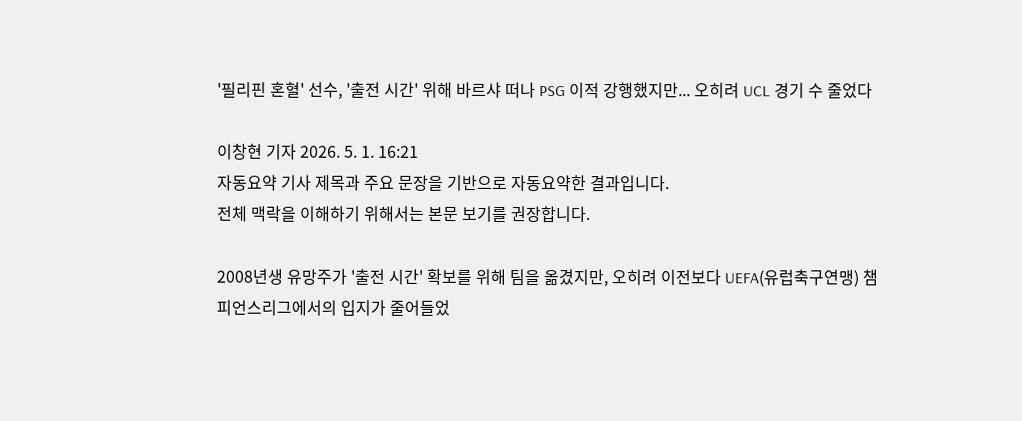'필리핀 혼혈' 선수, '출전 시간' 위해 바르샤 떠나 PSG 이적 강행했지만... 오히려 UCL 경기 수 줄었다

이창현 기자 2026. 5. 1. 16:21
자동요약 기사 제목과 주요 문장을 기반으로 자동요약한 결과입니다.
전체 맥락을 이해하기 위해서는 본문 보기를 권장합니다.

2008년생 유망주가 '출전 시간' 확보를 위해 팀을 옮겼지만, 오히려 이전보다 UEFA(유럽축구연맹) 챔피언스리그에서의 입지가 줄어들었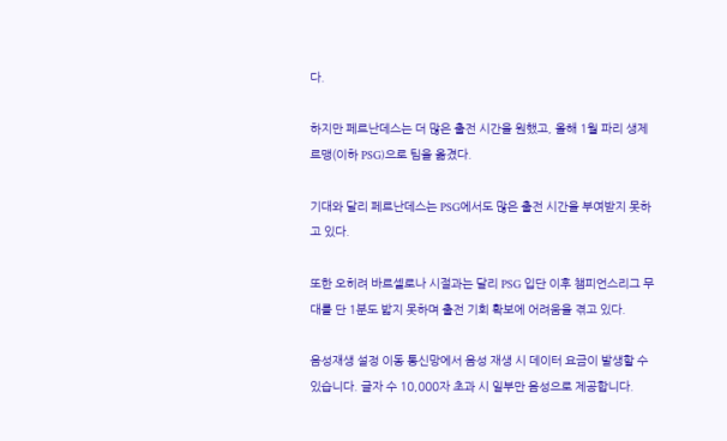다.

하지만 페르난데스는 더 많은 출전 시간을 원했고, 올해 1월 파리 생제르맹(이하 PSG)으로 팀을 옮겼다.

기대와 달리 페르난데스는 PSG에서도 많은 출전 시간을 부여받지 못하고 있다.

또한 오히려 바르셀로나 시절과는 달리 PSG 입단 이후 챔피언스리그 무대를 단 1분도 밟지 못하며 출전 기회 확보에 어려움을 겪고 있다.

음성재생 설정 이동 통신망에서 음성 재생 시 데이터 요금이 발생할 수 있습니다. 글자 수 10,000자 초과 시 일부만 음성으로 제공합니다.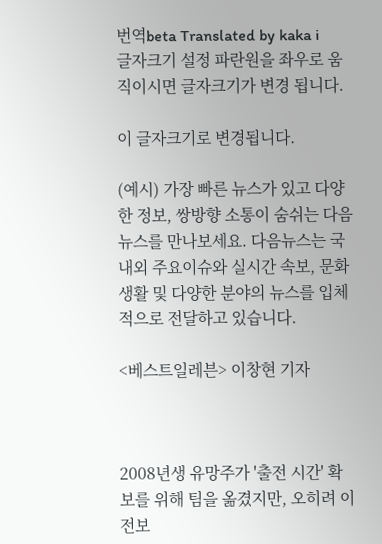번역beta Translated by kaka i
글자크기 설정 파란원을 좌우로 움직이시면 글자크기가 변경 됩니다.

이 글자크기로 변경됩니다.

(예시) 가장 빠른 뉴스가 있고 다양한 정보, 쌍방향 소통이 숨쉬는 다음뉴스를 만나보세요. 다음뉴스는 국내외 주요이슈와 실시간 속보, 문화생활 및 다양한 분야의 뉴스를 입체적으로 전달하고 있습니다.

<베스트일레븐> 이창현 기자



2008년생 유망주가 '출전 시간' 확보를 위해 팀을 옮겼지만, 오히려 이전보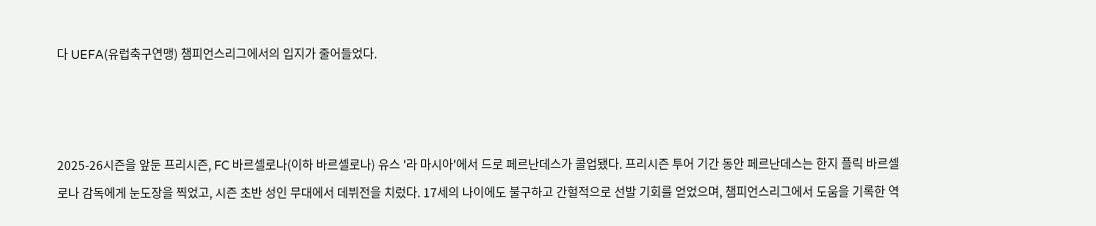다 UEFA(유럽축구연맹) 챔피언스리그에서의 입지가 줄어들었다.



2025-26시즌을 앞둔 프리시즌, FC 바르셀로나(이하 바르셀로나) 유스 '라 마시아'에서 드로 페르난데스가 콜업됐다. 프리시즌 투어 기간 동안 페르난데스는 한지 플릭 바르셀로나 감독에게 눈도장을 찍었고, 시즌 초반 성인 무대에서 데뷔전을 치렀다. 17세의 나이에도 불구하고 간헐적으로 선발 기회를 얻었으며, 챔피언스리그에서 도움을 기록한 역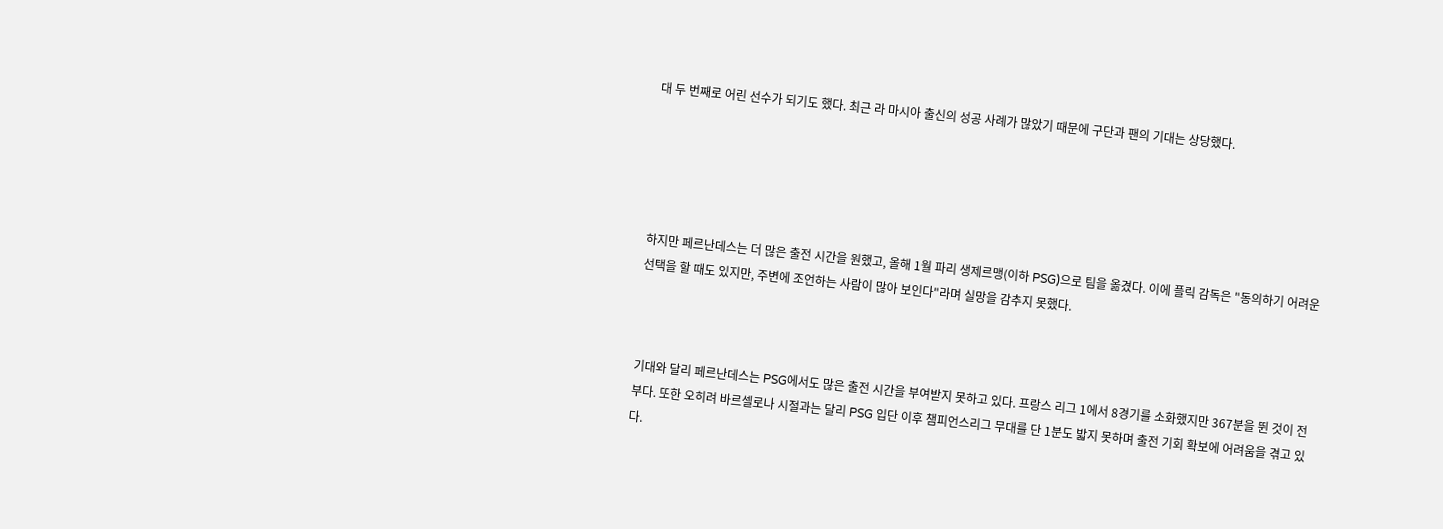대 두 번째로 어린 선수가 되기도 했다. 최근 라 마시아 출신의 성공 사례가 많았기 때문에 구단과 팬의 기대는 상당했다.





하지만 페르난데스는 더 많은 출전 시간을 원했고, 올해 1월 파리 생제르맹(이하 PSG)으로 팀을 옮겼다. 이에 플릭 감독은 "동의하기 어려운 선택을 할 때도 있지만, 주변에 조언하는 사람이 많아 보인다"라며 실망을 감추지 못했다.



기대와 달리 페르난데스는 PSG에서도 많은 출전 시간을 부여받지 못하고 있다. 프랑스 리그 1에서 8경기를 소화했지만 367분을 뛴 것이 전부다. 또한 오히려 바르셀로나 시절과는 달리 PSG 입단 이후 챔피언스리그 무대를 단 1분도 밟지 못하며 출전 기회 확보에 어려움을 겪고 있다.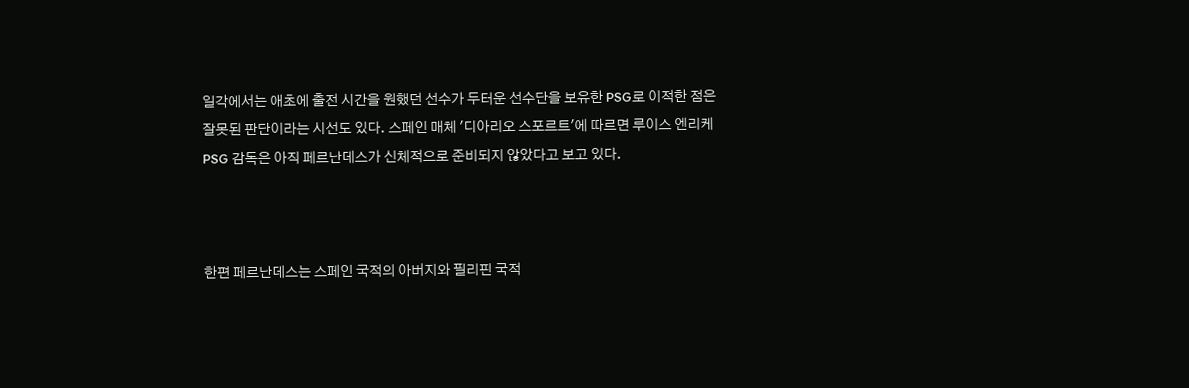일각에서는 애초에 출전 시간을 원했던 선수가 두터운 선수단을 보유한 PSG로 이적한 점은 잘못된 판단이라는 시선도 있다. 스페인 매체 '디아리오 스포르트'에 따르면 루이스 엔리케 PSG 감독은 아직 페르난데스가 신체적으로 준비되지 않았다고 보고 있다.



한편 페르난데스는 스페인 국적의 아버지와 필리핀 국적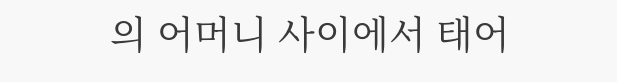의 어머니 사이에서 태어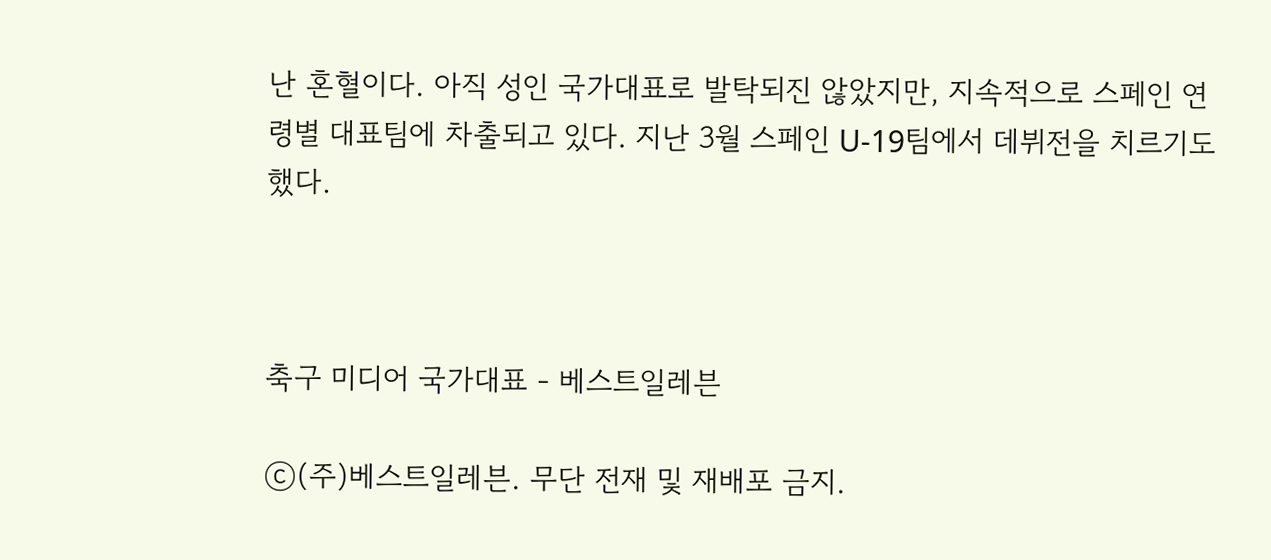난 혼혈이다. 아직 성인 국가대표로 발탁되진 않았지만, 지속적으로 스페인 연령별 대표팀에 차출되고 있다. 지난 3월 스페인 U-19팀에서 데뷔전을 치르기도 했다.



축구 미디어 국가대표 - 베스트일레븐

ⓒ(주)베스트일레븐. 무단 전재 및 재배포 금지.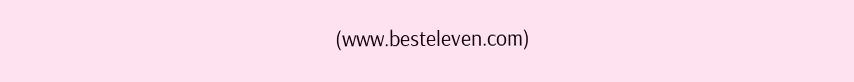(www.besteleven.com)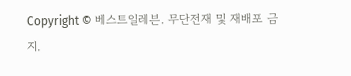Copyright © 베스트일레븐. 무단전재 및 재배포 금지.